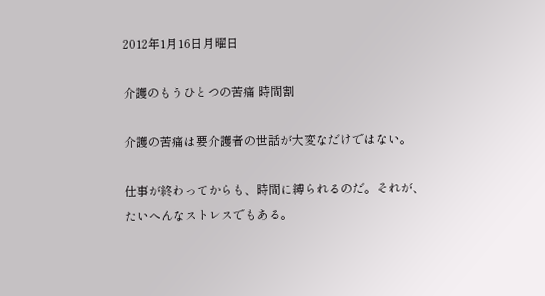2012年1月16日月曜日

介護のもうひとつの苦痛 時間割

介護の苦痛は要介護者の世話が大変なだけではない。

仕事が終わってからも、時間に縛られるのだ。それが、たいへんなストレスでもある。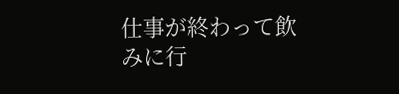仕事が終わって飲みに行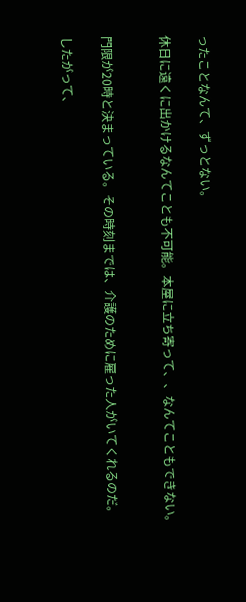ったことなんて、ずっとない。

休日に遠くに出かけるなんてことも不可能。本屋に立ち寄って、、なんてこともできない。


門限が20時と決まっている。その時刻までは、介護のために雇った人がいてくれるのだ。

したがって、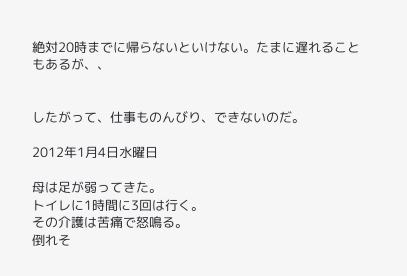絶対20時までに帰らないといけない。たまに遅れることもあるが、、


したがって、仕事ものんびり、できないのだ。

2012年1月4日水曜日

母は足が弱ってきた。
トイレに1時間に3回は行く。
その介護は苦痛で怒鳴る。
倒れそ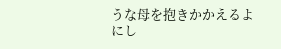うな母を抱きかかえるよにし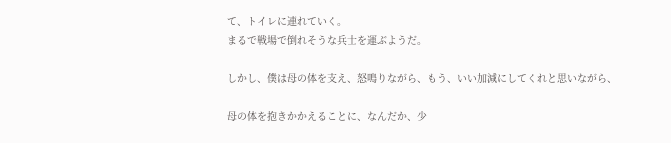て、トイレに連れていく。
まるで戦場で倒れそうな兵士を運ぶようだ。

しかし、僕は母の体を支え、怒鳴りながら、もう、いい加減にしてくれと思いながら、

母の体を抱きかかえることに、なんだか、少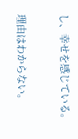し、幸せを感じている。

理由はわからない。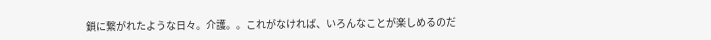鎖に繋がれたような日々。介護。。これがなければ、いろんなことが楽しめるのだ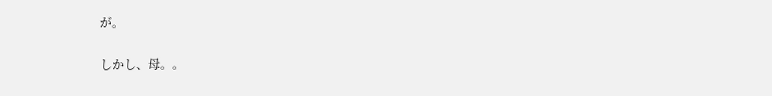が。

しかし、母。。